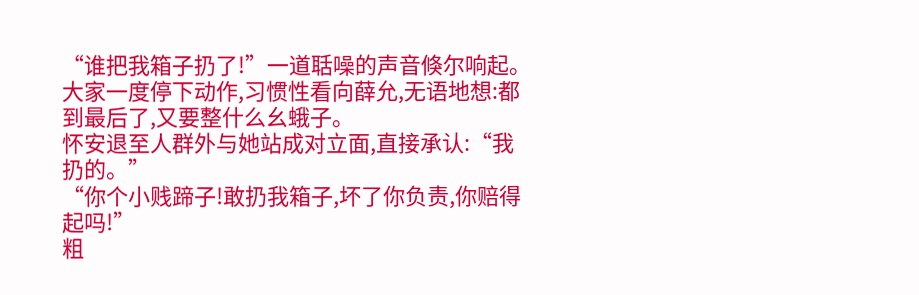“谁把我箱子扔了!”一道聒噪的声音倏尔响起。
大家一度停下动作,习惯性看向薛允,无语地想:都到最后了,又要整什么幺蛾子。
怀安退至人群外与她站成对立面,直接承认:“我扔的。”
“你个小贱蹄子!敢扔我箱子,坏了你负责,你赔得起吗!”
粗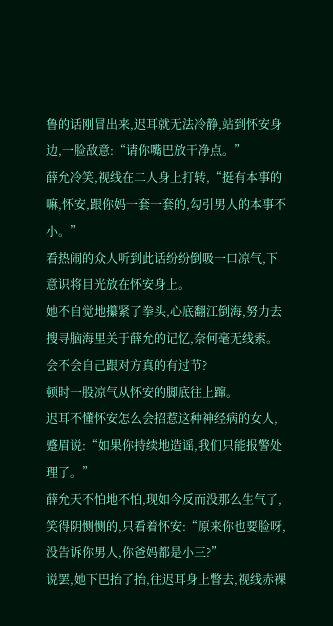鲁的话刚冒出来,迟耳就无法冷静,站到怀安身边,一脸敌意:“请你嘴巴放干净点。”
薛允冷笑,视线在二人身上打转,“挺有本事的嘛,怀安,跟你妈一套一套的,勾引男人的本事不小。”
看热闹的众人听到此话纷纷倒吸一口凉气,下意识将目光放在怀安身上。
她不自觉地攥紧了拳头,心底翻江倒海,努力去搜寻脑海里关于薛允的记忆,奈何毫无线索。
会不会自己跟对方真的有过节?
顿时一股凉气从怀安的脚底往上蹿。
迟耳不懂怀安怎么会招惹这种神经病的女人,蹙眉说:“如果你持续地造谣,我们只能报警处理了。”
薛允天不怕地不怕,现如今反而没那么生气了,笑得阴恻恻的,只看着怀安:“原来你也要脸呀,没告诉你男人,你爸妈都是小三?”
说罢,她下巴抬了抬,往迟耳身上瞥去,视线赤裸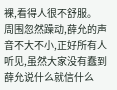裸,看得人很不舒服。
周围忽然躁动,薛允的声音不大不小,正好所有人听见,虽然大家没有蠢到薛允说什么就信什么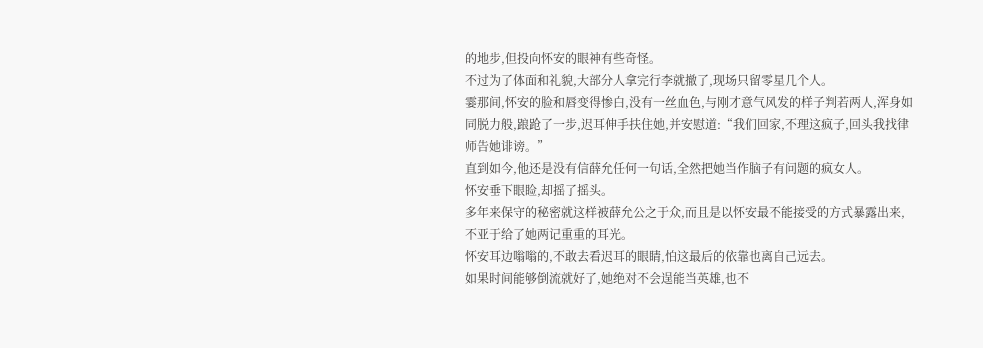的地步,但投向怀安的眼神有些奇怪。
不过为了体面和礼貌,大部分人拿完行李就撤了,现场只留零星几个人。
霎那间,怀安的脸和唇变得惨白,没有一丝血色,与刚才意气风发的样子判若两人,浑身如同脱力般,踉跄了一步,迟耳伸手扶住她,并安慰道:“我们回家,不理这疯子,回头我找律师告她诽谤。”
直到如今,他还是没有信薛允任何一句话,全然把她当作脑子有问题的疯女人。
怀安垂下眼睑,却摇了摇头。
多年来保守的秘密就这样被薛允公之于众,而且是以怀安最不能接受的方式暴露出来,不亚于给了她两记重重的耳光。
怀安耳边嗡嗡的,不敢去看迟耳的眼睛,怕这最后的依靠也离自己远去。
如果时间能够倒流就好了,她绝对不会逞能当英雄,也不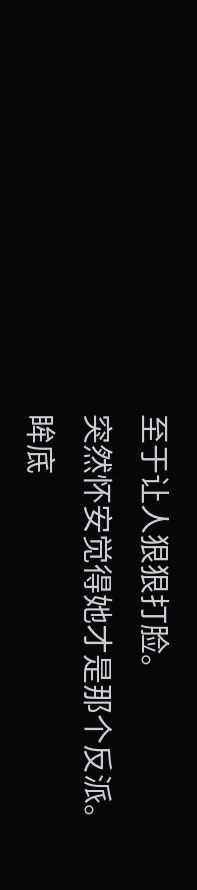至于让人狠狠打脸。
突然怀安觉得她才是那个反派。
眸底